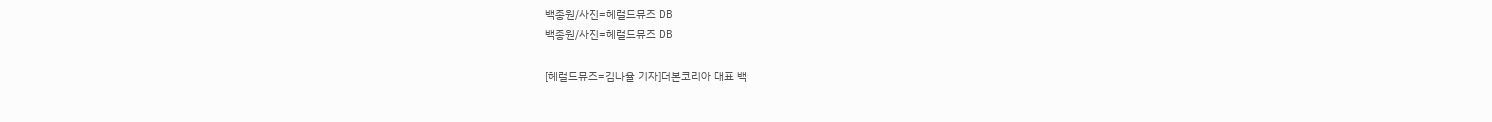백종원/사진=헤럴드뮤즈 DB
백종원/사진=헤럴드뮤즈 DB

[헤럴드뮤즈=김나율 기자]더본코리아 대표 백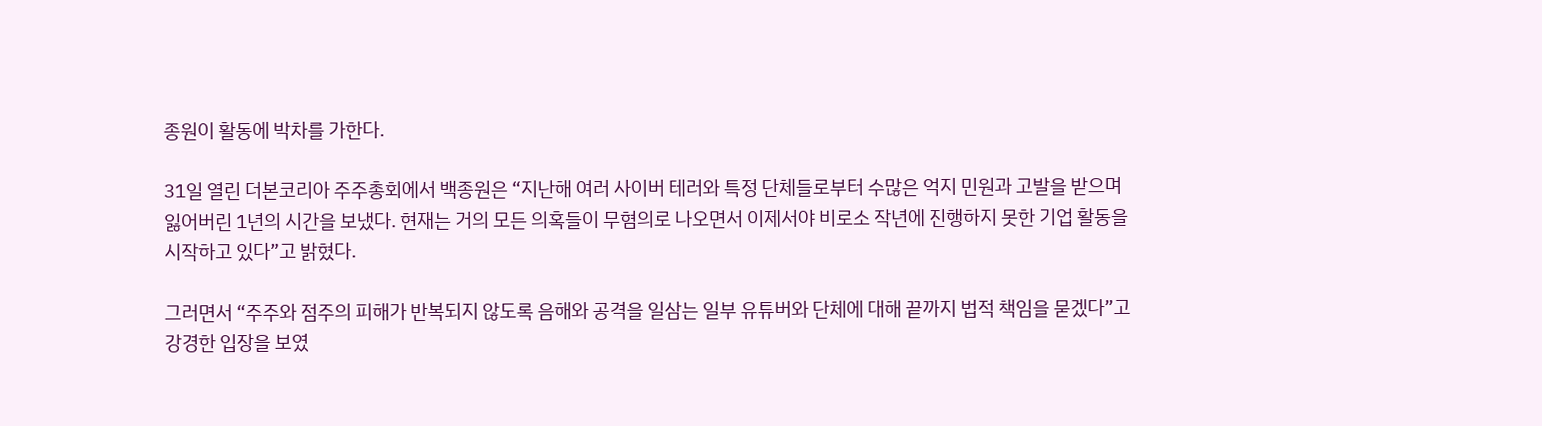종원이 활동에 박차를 가한다.

31일 열린 더본코리아 주주총회에서 백종원은 “지난해 여러 사이버 테러와 특정 단체들로부터 수많은 억지 민원과 고발을 받으며 잃어버린 1년의 시간을 보냈다. 현재는 거의 모든 의혹들이 무혐의로 나오면서 이제서야 비로소 작년에 진행하지 못한 기업 활동을 시작하고 있다”고 밝혔다.

그러면서 “주주와 점주의 피해가 반복되지 않도록 음해와 공격을 일삼는 일부 유튜버와 단체에 대해 끝까지 법적 책임을 묻겠다”고 강경한 입장을 보였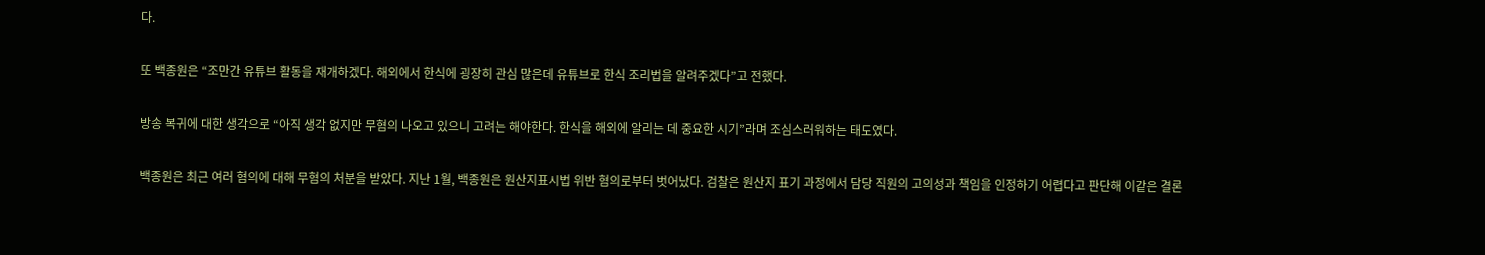다.

또 백종원은 “조만간 유튜브 활동을 재개하겠다. 해외에서 한식에 굉장히 관심 많은데 유튜브로 한식 조리법을 알려주겠다”고 전했다.

방송 복귀에 대한 생각으로 “아직 생각 없지만 무혐의 나오고 있으니 고려는 해야한다. 한식을 해외에 알리는 데 중요한 시기”라며 조심스러워하는 태도였다.

백종원은 최근 여러 혐의에 대해 무혐의 처분을 받았다. 지난 1월, 백종원은 원산지표시법 위반 혐의로부터 벗어났다. 검찰은 원산지 표기 과정에서 담당 직원의 고의성과 책임을 인정하기 어렵다고 판단해 이같은 결론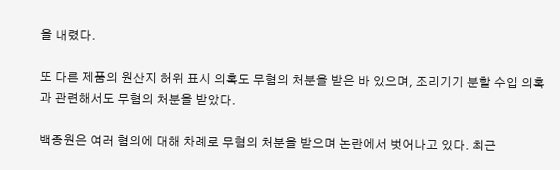을 내렸다.

또 다른 제품의 원산지 허위 표시 의혹도 무혐의 처분을 받은 바 있으며, 조리기기 분할 수입 의혹과 관련해서도 무혐의 처분을 받았다.

백종원은 여러 혐의에 대해 차례로 무혐의 처분을 받으며 논란에서 벗어나고 있다. 최근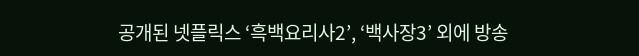공개된 넷플릭스 ‘흑백요리사2’, ‘백사장3’ 외에 방송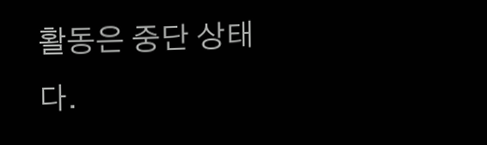활동은 중단 상태다.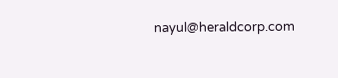nayul@heraldcorp.com